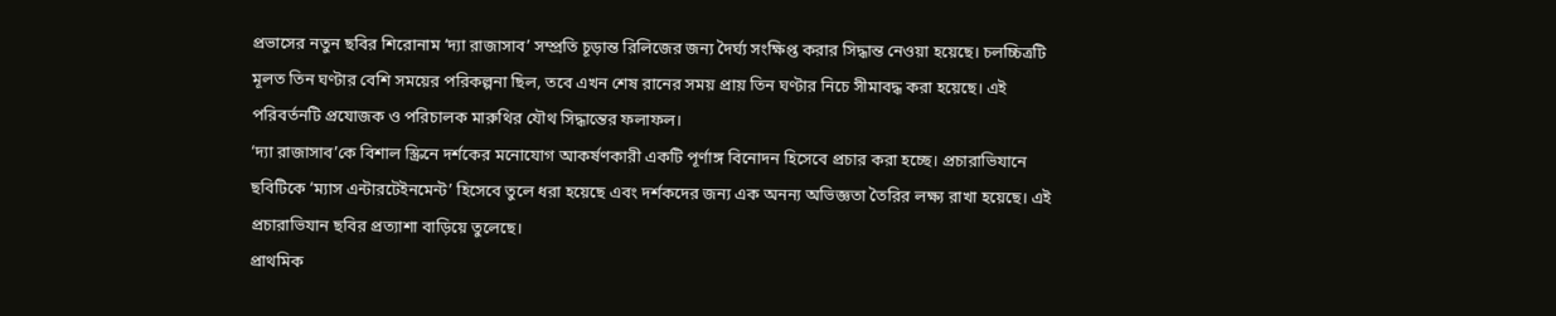প্রভাসের নতুন ছবির শিরোনাম ‘দ্যা রাজাসাব’ সম্প্রতি চূড়ান্ত রিলিজের জন্য দৈর্ঘ্য সংক্ষিপ্ত করার সিদ্ধান্ত নেওয়া হয়েছে। চলচ্চিত্রটি মূলত তিন ঘণ্টার বেশি সময়ের পরিকল্পনা ছিল, তবে এখন শেষ রানের সময় প্রায় তিন ঘণ্টার নিচে সীমাবদ্ধ করা হয়েছে। এই পরিবর্তনটি প্রযোজক ও পরিচালক মারুথির যৌথ সিদ্ধান্তের ফলাফল।
‘দ্যা রাজাসাব’কে বিশাল স্ক্রিনে দর্শকের মনোযোগ আকর্ষণকারী একটি পূর্ণাঙ্গ বিনোদন হিসেবে প্রচার করা হচ্ছে। প্রচারাভিযানে ছবিটিকে ‘ম্যাস এন্টারটেইনমেন্ট’ হিসেবে তুলে ধরা হয়েছে এবং দর্শকদের জন্য এক অনন্য অভিজ্ঞতা তৈরির লক্ষ্য রাখা হয়েছে। এই প্রচারাভিযান ছবির প্রত্যাশা বাড়িয়ে তুলেছে।
প্রাথমিক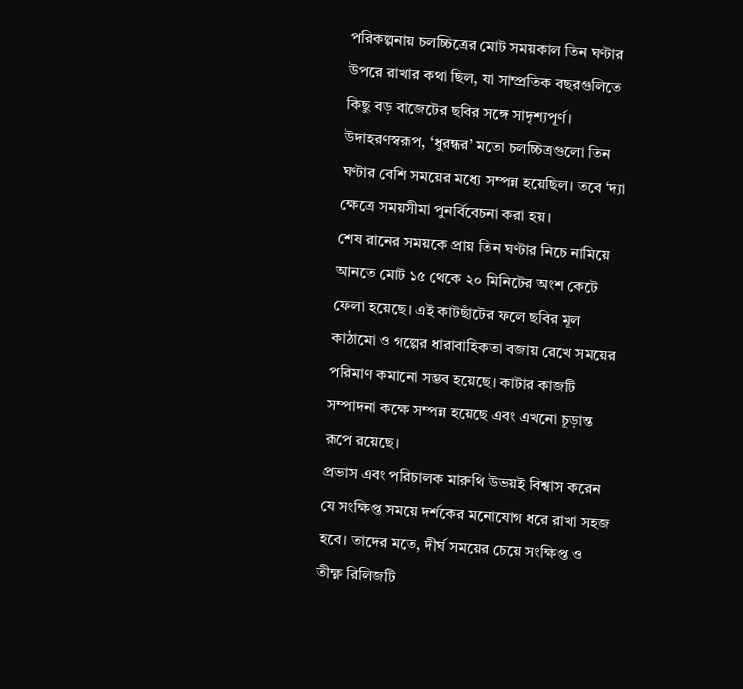পরিকল্পনায় চলচ্চিত্রের মোট সময়কাল তিন ঘণ্টার উপরে রাখার কথা ছিল, যা সাম্প্রতিক বছরগুলিতে কিছু বড় বাজেটের ছবির সঙ্গে সাদৃশ্যপূর্ণ। উদাহরণস্বরূপ, ‘ধুরন্ধর’ মতো চলচ্চিত্রগুলো তিন ঘণ্টার বেশি সময়ের মধ্যে সম্পন্ন হয়েছিল। তবে ‘দ্যা ক্ষেত্রে সময়সীমা পুনর্বিবেচনা করা হয়।
শেষ রানের সময়কে প্রায় তিন ঘণ্টার নিচে নামিয়ে আনতে মোট ১৫ থেকে ২০ মিনিটের অংশ কেটে ফেলা হয়েছে। এই কাটছাঁটের ফলে ছবির মূল কাঠামো ও গল্পের ধারাবাহিকতা বজায় রেখে সময়ের পরিমাণ কমানো সম্ভব হয়েছে। কাটার কাজটি সম্পাদনা কক্ষে সম্পন্ন হয়েছে এবং এখনো চূড়ান্ত রূপে রয়েছে।
প্রভাস এবং পরিচালক মারুথি উভয়ই বিশ্বাস করেন যে সংক্ষিপ্ত সময়ে দর্শকের মনোযোগ ধরে রাখা সহজ হবে। তাদের মতে, দীর্ঘ সময়ের চেয়ে সংক্ষিপ্ত ও তীক্ষ্ণ রিলিজটি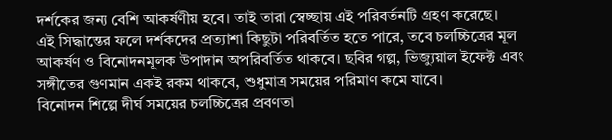দর্শকের জন্য বেশি আকর্ষণীয় হবে। তাই তারা স্বেচ্ছায় এই পরিবর্তনটি গ্রহণ করেছে।
এই সিদ্ধান্তের ফলে দর্শকদের প্রত্যাশা কিছুটা পরিবর্তিত হতে পারে, তবে চলচ্চিত্রের মূল আকর্ষণ ও বিনোদনমূলক উপাদান অপরিবর্তিত থাকবে। ছবির গল্প, ভিজ্যুয়াল ইফেক্ট এবং সঙ্গীতের গুণমান একই রকম থাকবে, শুধুমাত্র সময়ের পরিমাণ কমে যাবে।
বিনোদন শিল্পে দীর্ঘ সময়ের চলচ্চিত্রের প্রবণতা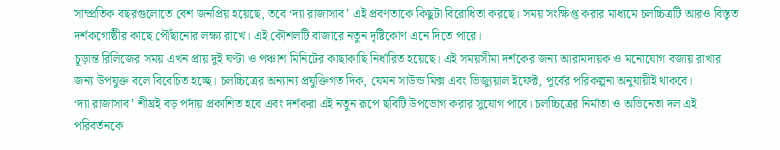সাম্প্রতিক বছরগুলোতে বেশ জনপ্রিয় হয়েছে, তবে ‘দ্যা রাজাসাব’ এই প্রবণতাকে কিছুটা বিরোধিতা করছে। সময় সংক্ষিপ্ত করার মাধ্যমে চলচ্চিত্রটি আরও বিস্তৃত দর্শকগোষ্ঠীর কাছে পৌঁছানোর লক্ষ্য রাখে। এই কৌশলটি বাজারে নতুন দৃষ্টিকোণ এনে দিতে পারে।
চূড়ান্ত রিলিজের সময় এখন প্রায় দুই ঘণ্টা ও পঞ্চাশ মিনিটের কাছাকাছি নির্ধারিত হয়েছে। এই সময়সীমা দর্শকের জন্য আরামদায়ক ও মনোযোগ বজায় রাখার জন্য উপযুক্ত বলে বিবেচিত হচ্ছে। চলচ্চিত্রের অন্যান্য প্রযুক্তিগত দিক, যেমন সাউন্ড মিক্স এবং ভিজ্যুয়াল ইফেক্ট, পূর্বের পরিকল্পনা অনুযায়ীই থাকবে।
‘দ্যা রাজাসাব’ শীঘ্রই বড় পর্দায় প্রকাশিত হবে এবং দর্শকরা এই নতুন রূপে ছবিটি উপভোগ করার সুযোগ পাবে। চলচ্চিত্রের নির্মাতা ও অভিনেতা দল এই পরিবর্তনকে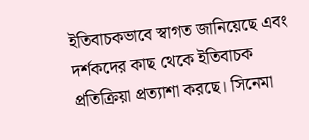ইতিবাচকভাবে স্বাগত জানিয়েছে এবং দর্শকদের কাছ থেকে ইতিবাচক প্রতিক্রিয়া প্রত্যাশা করছে। সিনেমা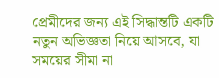প্রেমীদের জন্য এই সিদ্ধান্তটি একটি নতুন অভিজ্ঞতা নিয়ে আসবে, যা সময়ের সীমা না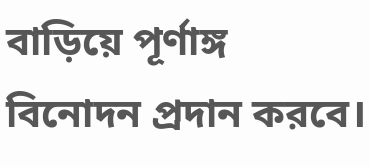বাড়িয়ে পূর্ণাঙ্গ বিনোদন প্রদান করবে।